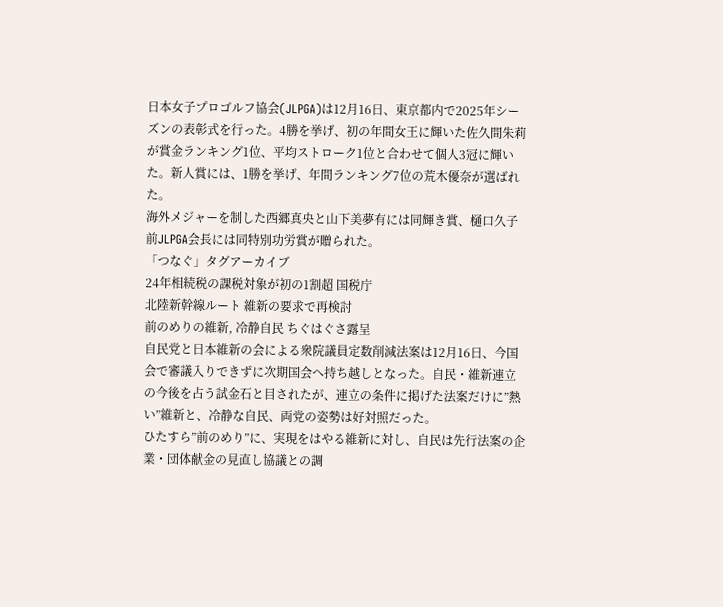日本女子プロゴルフ協会(JLPGA)は12月16日、東京都内で2025年シーズンの表彰式を行った。4勝を挙げ、初の年間女王に輝いた佐久間朱莉が賞金ランキング1位、平均ストローク1位と合わせて個人3冠に輝いた。新人賞には、1勝を挙げ、年間ランキング7位の荒木優奈が選ばれた。
海外メジャーを制した西郷真央と山下美夢有には同輝き賞、樋口久子前JLPGA会長には同特別功労賞が贈られた。
「つなぐ」タグアーカイブ
24年相続税の課税対象が初の1割超 国税庁
北陸新幹線ルート 維新の要求で再検討
前のめりの維新, 冷静自民 ちぐはぐさ露呈
自民党と日本維新の会による衆院議員定数削減法案は12月16日、今国会で審議入りできずに次期国会へ持ち越しとなった。自民・維新連立の今後を占う試金石と目されたが、連立の条件に掲げた法案だけに”熱い”維新と、冷静な自民、両党の姿勢は好対照だった。
ひたすら”前のめり”に、実現をはやる維新に対し、自民は先行法案の企業・団体献金の見直し協議との調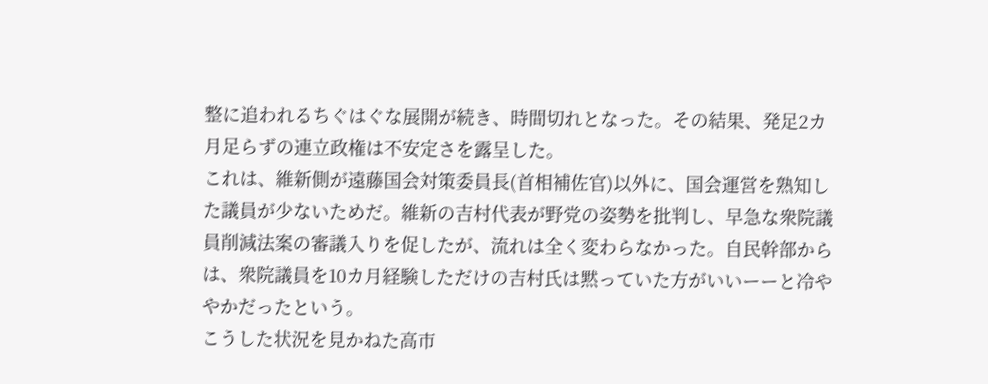整に追われるちぐはぐな展開が続き、時間切れとなった。その結果、発足2カ月足らずの連立政権は不安定さを露呈した。
これは、維新側が遠藤国会対策委員長(首相補佐官)以外に、国会運営を熟知した議員が少ないためだ。維新の吉村代表が野党の姿勢を批判し、早急な衆院議員削減法案の審議入りを促したが、流れは全く変わらなかった。自民幹部からは、衆院議員を10カ月経験しただけの吉村氏は黙っていた方がいいーーと冷ややかだったという。
こうした状況を見かねた高市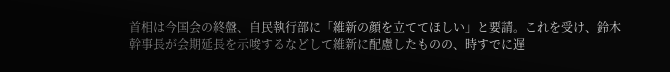首相は今国会の終盤、自民執行部に「維新の顔を立ててほしい」と要請。これを受け、鈴木幹事長が会期延長を示唆するなどして維新に配慮したものの、時すでに遅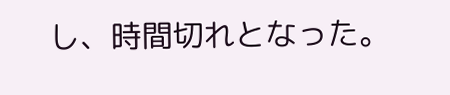し、時間切れとなった。